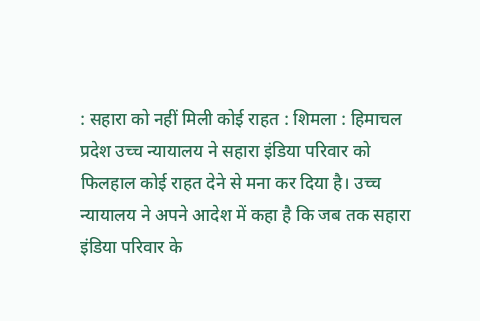: सहारा को नहीं मिली कोई राहत : शिमला : हिमाचल प्रदेश उच्च न्यायालय ने सहारा इंडिया परिवार को फिलहाल कोई राहत देने से मना कर दिया है। उच्च न्यायालय ने अपने आदेश में कहा है कि जब तक सहारा इंडिया परिवार के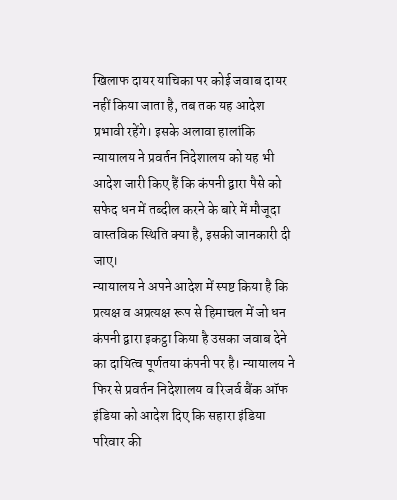खिलाफ दायर याचिका पर कोई जवाब दायर नहीं किया जाता है, तब तक यह आदेश प्रभावी रहेंगे। इसके अलावा हालांकि न्यायालय ने प्रवर्तन निदेशालय को यह भी आदेश जारी किए हैं कि कंपनी द्वारा पैसे को सफेद धन में तब्दील करने के बारे में मौजूदा वास्तविक स्थिति क्या है, इसकी जानकारी दी जाए।
न्यायालय ने अपने आदेश में स्पष्ट किया है कि प्रत्यक्ष व अप्रत्यक्ष रूप से हिमाचल में जो धन कंपनी द्वारा इकट्ठा किया है उसका जवाब देने का दायित्व पूर्णतया कंपनी पर है। न्यायालय ने फिर से प्रवर्तन निदेशालय व रिजर्व बैंक ऑफ इंडिया को आदेश दिए कि सहारा इंडिया परिवार की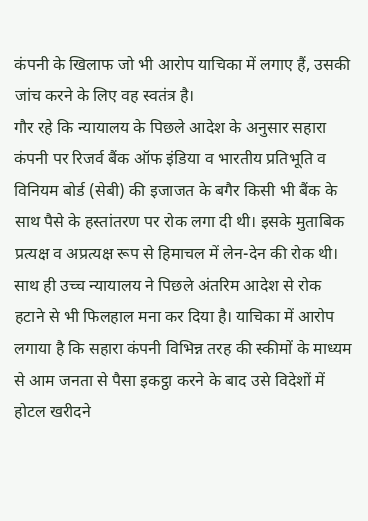कंपनी के खिलाफ जो भी आरोप याचिका में लगाए हैं, उसकी जांच करने के लिए वह स्वतंत्र है।
गौर रहे कि न्यायालय के पिछले आदेश के अनुसार सहारा कंपनी पर रिजर्व बैंक ऑफ इंडिया व भारतीय प्रतिभूति व विनियम बोर्ड (सेबी) की इजाजत के बगैर किसी भी बैंक के साथ पैसे के हस्तांतरण पर रोक लगा दी थी। इसके मुताबिक प्रत्यक्ष व अप्रत्यक्ष रूप से हिमाचल में लेन-देन की रोक थी। साथ ही उच्च न्यायालय ने पिछले अंतरिम आदेश से रोक हटाने से भी फिलहाल मना कर दिया है। याचिका में आरोप लगाया है कि सहारा कंपनी विभिन्न तरह की स्कीमों के माध्यम से आम जनता से पैसा इकट्ठा करने के बाद उसे विदेशों में होटल खरीदने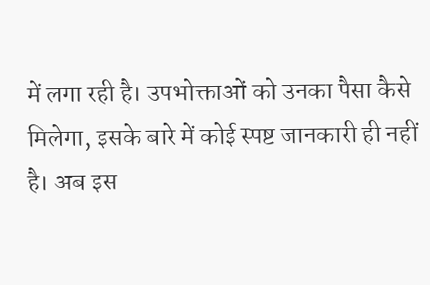में लगा रही है। उपभोक्ताओं को उनका पैसा कैसे मिलेगा, इसके बारे में कोई स्पष्ट जानकारी ही नहीं है। अब इस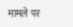मामले पर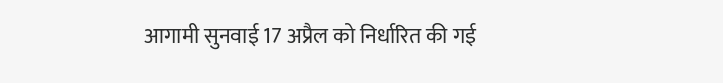आगामी सुनवाई 17 अप्रैल को निर्धारित की गई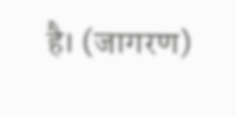है। (जागरण)